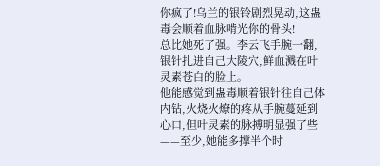你疯了!乌兰的银铃剧烈晃动,这蛊毒会顺着血脉啃光你的骨头!
总比她死了强。李云飞手腕一翻,银针扎进自己大陵穴,鲜血溅在叶灵素苍白的脸上。
他能感觉到蛊毒顺着银针往自己体内钻,火烧火燎的疼从手腕蔓延到心口,但叶灵素的脉搏明显强了些——至少,她能多撑半个时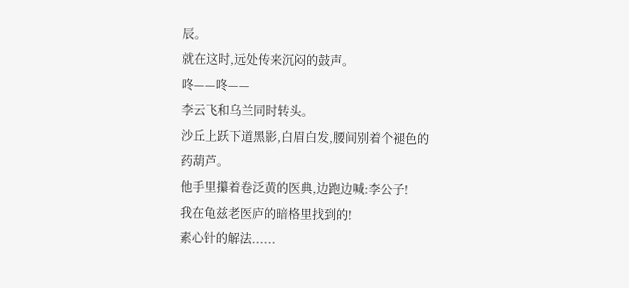辰。
就在这时,远处传来沉闷的鼓声。
咚——咚——
李云飞和乌兰同时转头。
沙丘上跃下道黑影,白眉白发,腰间别着个褪色的药葫芦。
他手里攥着卷泛黄的医典,边跑边喊:李公子!
我在龟兹老医庐的暗格里找到的!
素心针的解法......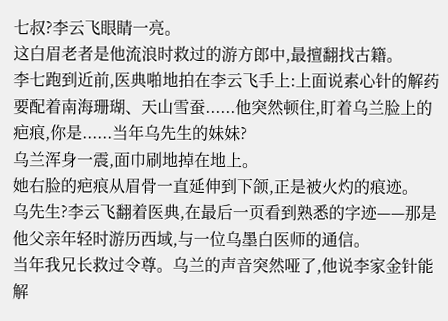七叔?李云飞眼睛一亮。
这白眉老者是他流浪时救过的游方郎中,最擅翻找古籍。
李七跑到近前,医典啪地拍在李云飞手上:上面说素心针的解药要配着南海珊瑚、天山雪蚕......他突然顿住,盯着乌兰脸上的疤痕,你是......当年乌先生的妹妹?
乌兰浑身一震,面巾刷地掉在地上。
她右脸的疤痕从眉骨一直延伸到下颌,正是被火灼的痕迹。
乌先生?李云飞翻着医典,在最后一页看到熟悉的字迹——那是他父亲年轻时游历西域,与一位乌墨白医师的通信。
当年我兄长救过令尊。乌兰的声音突然哑了,他说李家金针能解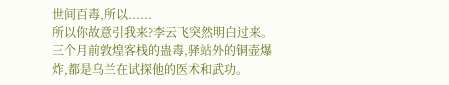世间百毒,所以......
所以你故意引我来?李云飞突然明白过来。
三个月前敦煌客栈的蛊毒,驿站外的铜壶爆炸,都是乌兰在试探他的医术和武功。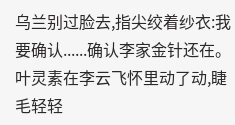乌兰别过脸去,指尖绞着纱衣:我要确认......确认李家金针还在。
叶灵素在李云飞怀里动了动,睫毛轻轻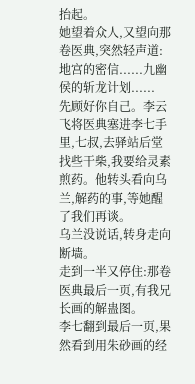抬起。
她望着众人,又望向那卷医典,突然轻声道:地宫的密信......九幽侯的斩龙计划......
先顾好你自己。李云飞将医典塞进李七手里,七叔,去驿站后堂找些干柴,我要给灵素煎药。他转头看向乌兰,解药的事,等她醒了我们再谈。
乌兰没说话,转身走向断墙。
走到一半又停住:那卷医典最后一页,有我兄长画的解蛊图。
李七翻到最后一页,果然看到用朱砂画的经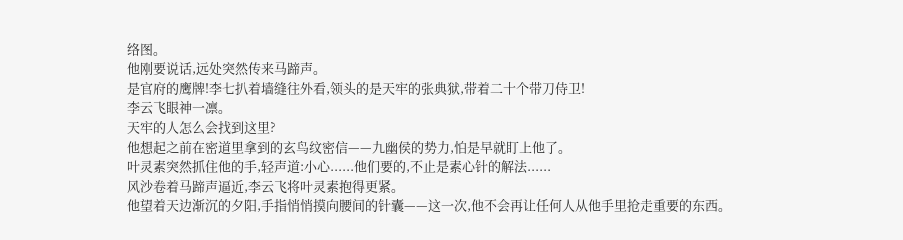络图。
他刚要说话,远处突然传来马蹄声。
是官府的鹰牌!李七扒着墙缝往外看,领头的是天牢的张典狱,带着二十个带刀侍卫!
李云飞眼神一凛。
天牢的人怎么会找到这里?
他想起之前在密道里拿到的玄鸟纹密信——九幽侯的势力,怕是早就盯上他了。
叶灵素突然抓住他的手,轻声道:小心......他们要的,不止是素心针的解法......
风沙卷着马蹄声逼近,李云飞将叶灵素抱得更紧。
他望着天边渐沉的夕阳,手指悄悄摸向腰间的针囊——这一次,他不会再让任何人从他手里抢走重要的东西。